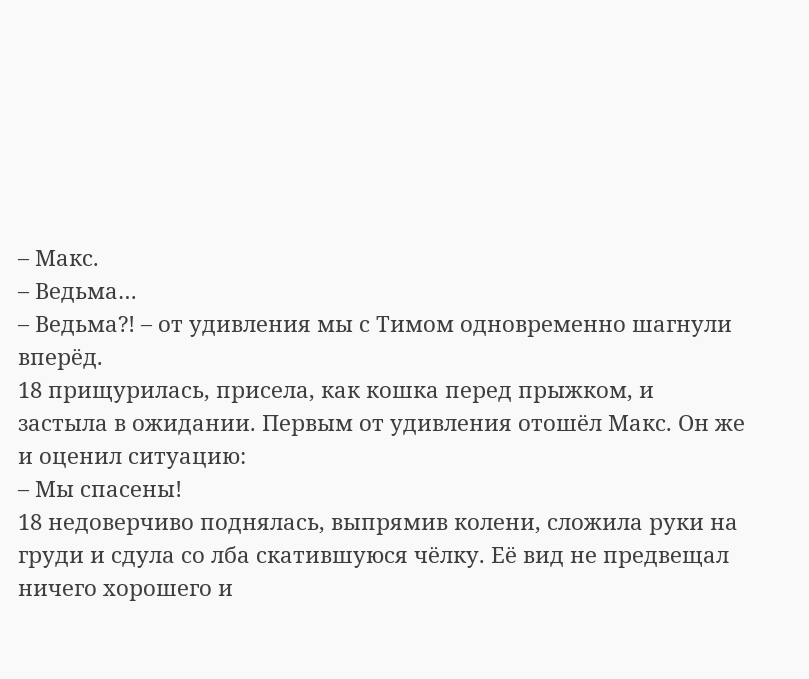– Макс.
– Ведьма…
– Ведьма?! – от удивления мы с Тимом одновременно шагнули вперёд.
18 прищурилась, присела, как кошка перед прыжком, и застыла в ожидании. Первым от удивления отошёл Макс. Он же и оценил ситуацию:
– Мы спасены!
18 недоверчиво поднялась, выпрямив колени, сложила руки на груди и сдула со лба скатившуюся чёлку. Её вид не предвещал ничего хорошего и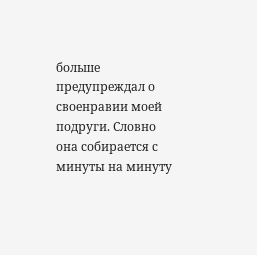больше предупреждал о своенравии моей подруги. Словно она собирается с минуты на минуту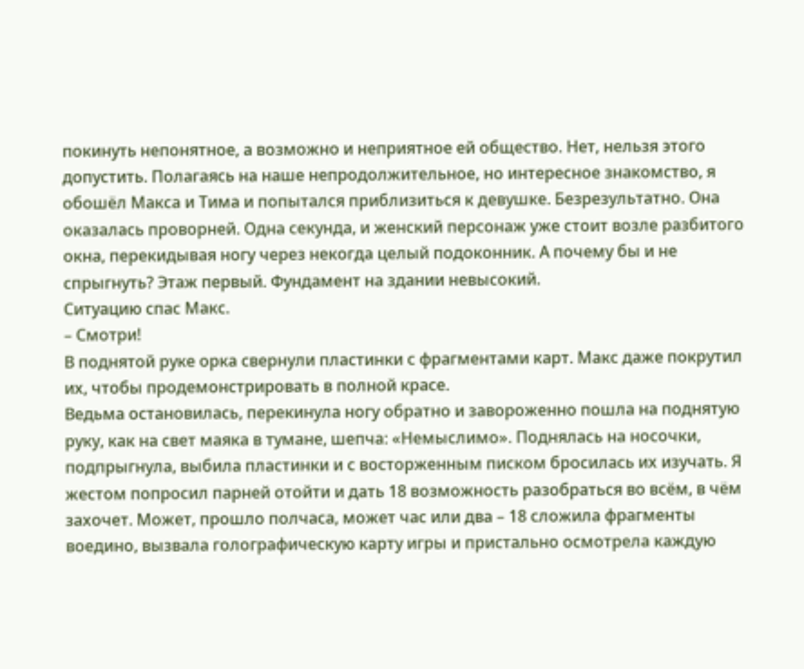покинуть непонятное, а возможно и неприятное ей общество. Нет, нельзя этого допустить. Полагаясь на наше непродолжительное, но интересное знакомство, я обошёл Макса и Тима и попытался приблизиться к девушке. Безрезультатно. Она оказалась проворней. Одна секунда, и женский персонаж уже стоит возле разбитого окна, перекидывая ногу через некогда целый подоконник. А почему бы и не спрыгнуть? Этаж первый. Фундамент на здании невысокий.
Ситуацию спас Макс.
– Смотри!
В поднятой руке орка свернули пластинки с фрагментами карт. Макс даже покрутил их, чтобы продемонстрировать в полной красе.
Ведьма остановилась, перекинула ногу обратно и завороженно пошла на поднятую руку, как на свет маяка в тумане, шепча: «Немыслимо». Поднялась на носочки, подпрыгнула, выбила пластинки и с восторженным писком бросилась их изучать. Я жестом попросил парней отойти и дать 18 возможность разобраться во всём, в чём захочет. Может, прошло полчаса, может час или два – 18 сложила фрагменты воедино, вызвала голографическую карту игры и пристально осмотрела каждую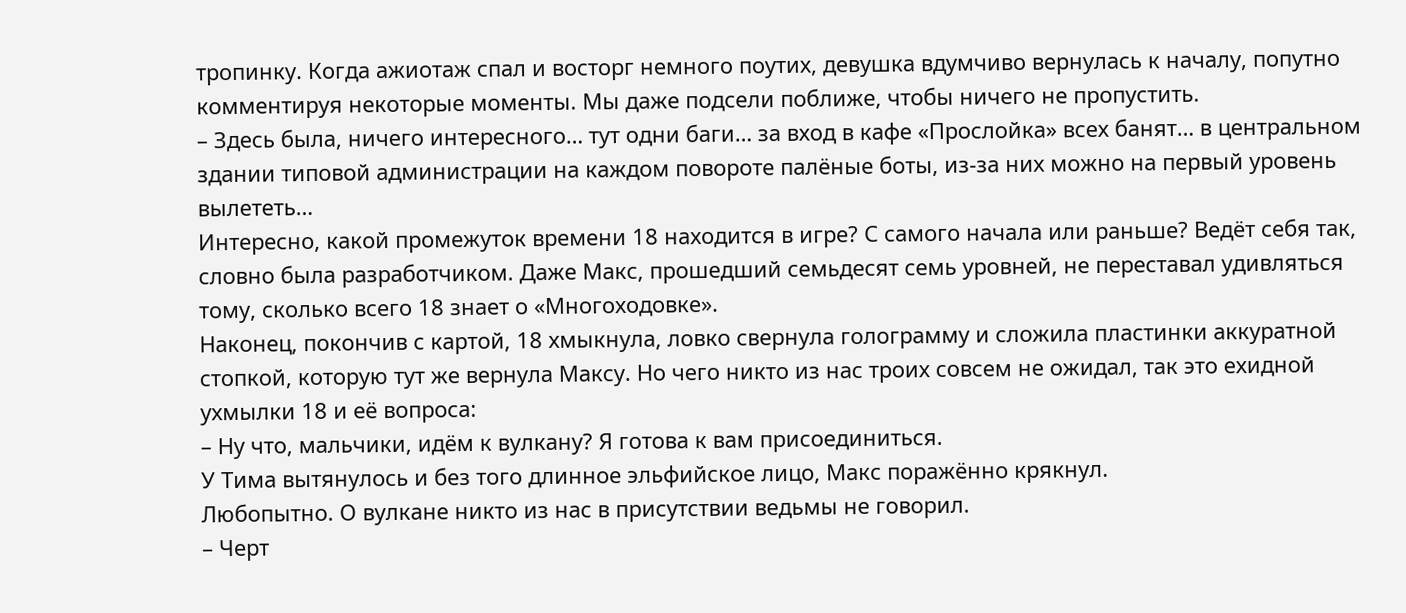тропинку. Когда ажиотаж спал и восторг немного поутих, девушка вдумчиво вернулась к началу, попутно комментируя некоторые моменты. Мы даже подсели поближе, чтобы ничего не пропустить.
– Здесь была, ничего интересного… тут одни баги… за вход в кафе «Прослойка» всех банят… в центральном здании типовой администрации на каждом повороте палёные боты, из-за них можно на первый уровень вылететь…
Интересно, какой промежуток времени 18 находится в игре? С самого начала или раньше? Ведёт себя так, словно была разработчиком. Даже Макс, прошедший семьдесят семь уровней, не переставал удивляться тому, сколько всего 18 знает о «Многоходовке».
Наконец, покончив с картой, 18 хмыкнула, ловко свернула голограмму и сложила пластинки аккуратной стопкой, которую тут же вернула Максу. Но чего никто из нас троих совсем не ожидал, так это ехидной ухмылки 18 и её вопроса:
– Ну что, мальчики, идём к вулкану? Я готова к вам присоединиться.
У Тима вытянулось и без того длинное эльфийское лицо, Макс поражённо крякнул.
Любопытно. О вулкане никто из нас в присутствии ведьмы не говорил.
– Черт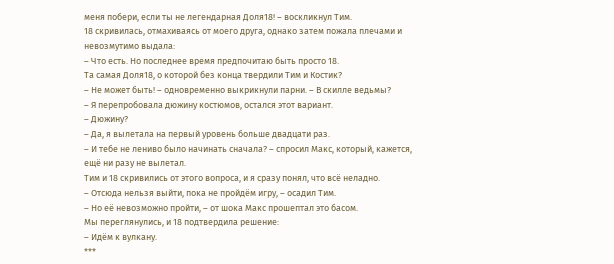меня побери, если ты не легендарная Доля18! – воскликнул Тим.
18 скривилась, отмахиваясь от моего друга, однако затем пожала плечами и невозмутимо выдала:
– Что есть. Но последнее время предпочитаю быть просто 18.
Та самая Доля18, о которой без конца твердили Тим и Костик?
– Не может быть! – одновременно выкрикнули парни. – В скилле ведьмы?
– Я перепробовала дюжину костюмов, остался этот вариант.
– Дюжину?
– Да, я вылетала на первый уровень больше двадцати раз.
– И тебе не лениво было начинать сначала? – спросил Макс, который, кажется, ещё ни разу не вылетал.
Тим и 18 скривились от этого вопроса, и я сразу понял, что всё неладно.
– Отсюда нельзя выйти, пока не пройдём игру, – осадил Тим.
– Но её невозможно пройти, – от шока Макс прошептал это басом.
Мы переглянулись, и 18 подтвердила решение:
– Идём к вулкану.
***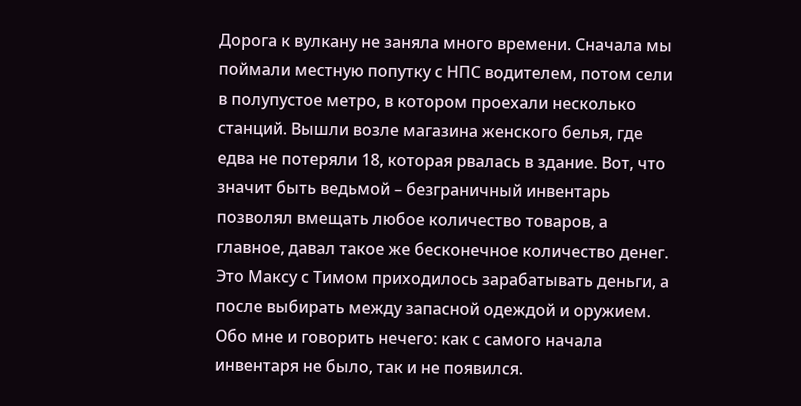Дорога к вулкану не заняла много времени. Сначала мы поймали местную попутку с НПС водителем, потом сели в полупустое метро, в котором проехали несколько станций. Вышли возле магазина женского белья, где едва не потеряли 18, которая рвалась в здание. Вот, что значит быть ведьмой – безграничный инвентарь позволял вмещать любое количество товаров, а главное, давал такое же бесконечное количество денег. Это Максу с Тимом приходилось зарабатывать деньги, а после выбирать между запасной одеждой и оружием. Обо мне и говорить нечего: как с самого начала инвентаря не было, так и не появился.